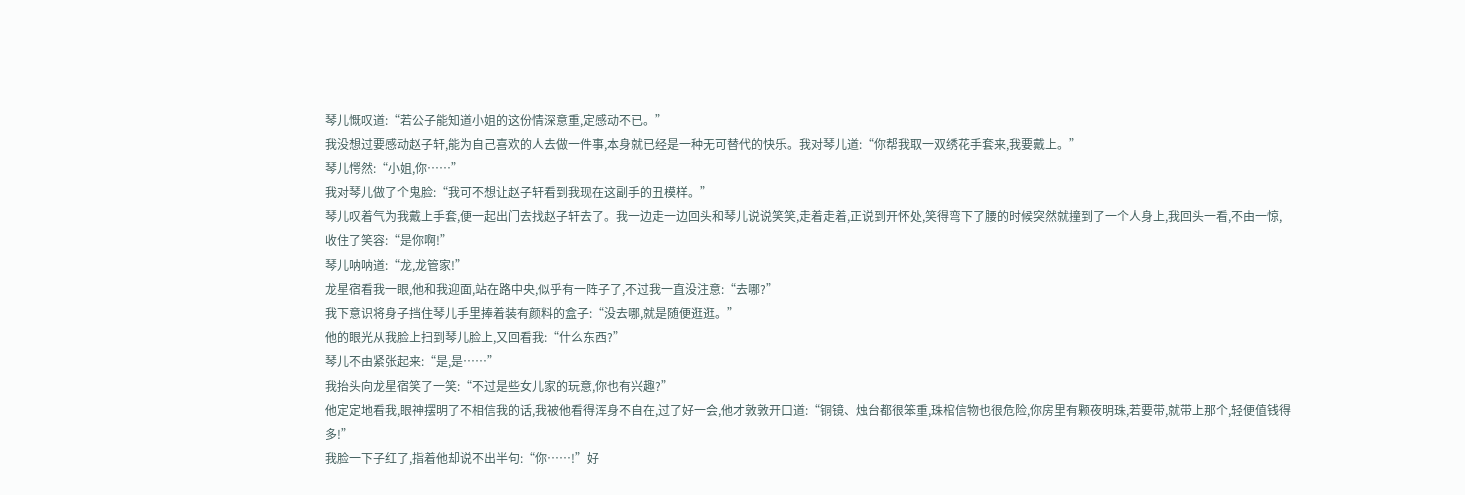琴儿慨叹道:“若公子能知道小姐的这份情深意重,定感动不已。”
我没想过要感动赵子轩,能为自己喜欢的人去做一件事,本身就已经是一种无可替代的快乐。我对琴儿道:“你帮我取一双绣花手套来,我要戴上。”
琴儿愕然:“小姐,你……”
我对琴儿做了个鬼脸:“我可不想让赵子轩看到我现在这副手的丑模样。”
琴儿叹着气为我戴上手套,便一起出门去找赵子轩去了。我一边走一边回头和琴儿说说笑笑,走着走着,正说到开怀处,笑得弯下了腰的时候突然就撞到了一个人身上,我回头一看,不由一惊,收住了笑容:“是你啊!”
琴儿呐呐道:“龙,龙管家!”
龙星宿看我一眼,他和我迎面,站在路中央,似乎有一阵子了,不过我一直没注意:“去哪?”
我下意识将身子挡住琴儿手里捧着装有颜料的盒子:“没去哪,就是随便逛逛。”
他的眼光从我脸上扫到琴儿脸上,又回看我:“什么东西?”
琴儿不由紧张起来:“是,是……”
我抬头向龙星宿笑了一笑:“不过是些女儿家的玩意,你也有兴趣?”
他定定地看我,眼神摆明了不相信我的话,我被他看得浑身不自在,过了好一会,他才敦敦开口道:“铜镜、烛台都很笨重,珠棺信物也很危险,你房里有颗夜明珠,若要带,就带上那个,轻便值钱得多!”
我脸一下子红了,指着他却说不出半句:“你……!”好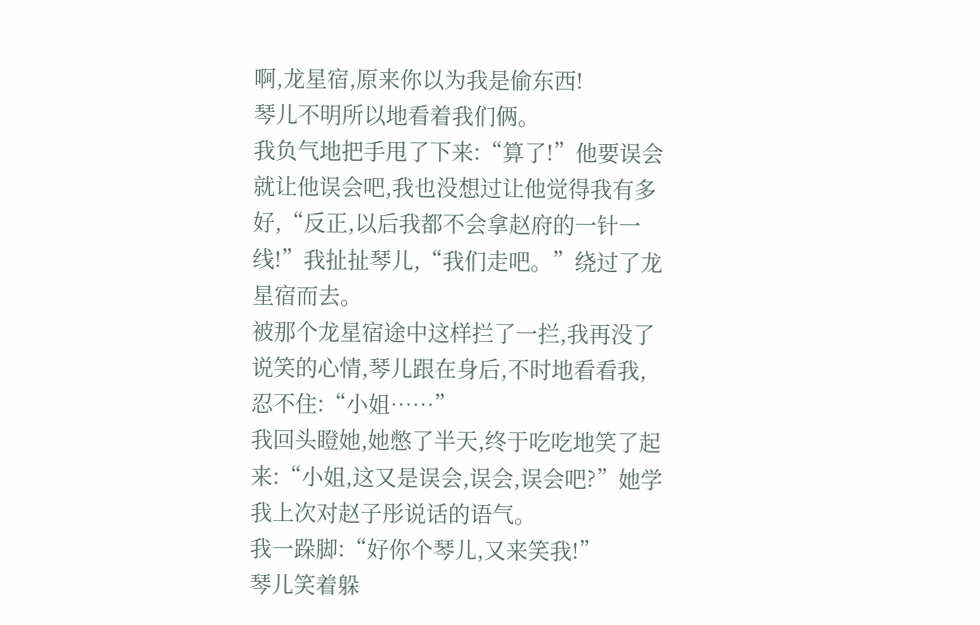啊,龙星宿,原来你以为我是偷东西!
琴儿不明所以地看着我们俩。
我负气地把手甩了下来:“算了!”他要误会就让他误会吧,我也没想过让他觉得我有多好,“反正,以后我都不会拿赵府的一针一线!”我扯扯琴儿,“我们走吧。”绕过了龙星宿而去。
被那个龙星宿途中这样拦了一拦,我再没了说笑的心情,琴儿跟在身后,不时地看看我,忍不住:“小姐……”
我回头瞪她,她憋了半天,终于吃吃地笑了起来:“小姐,这又是误会,误会,误会吧?”她学我上次对赵子彤说话的语气。
我一跺脚:“好你个琴儿,又来笑我!”
琴儿笑着躲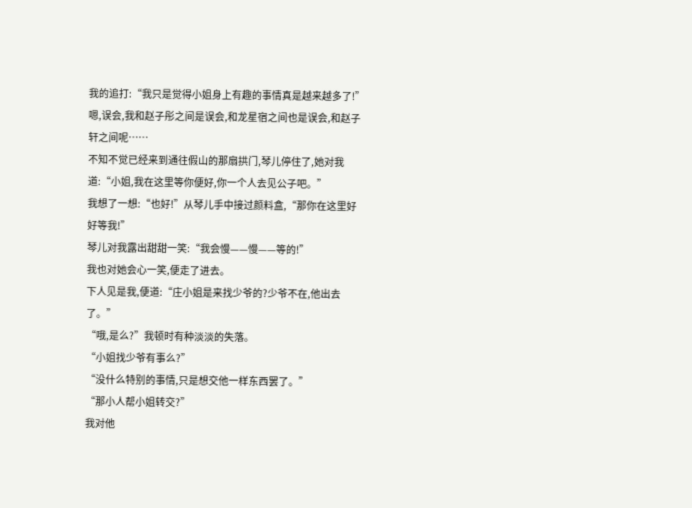我的追打:“我只是觉得小姐身上有趣的事情真是越来越多了!”
嗯,误会,我和赵子彤之间是误会,和龙星宿之间也是误会,和赵子轩之间呢……
不知不觉已经来到通往假山的那扇拱门,琴儿停住了,她对我道:“小姐,我在这里等你便好,你一个人去见公子吧。”
我想了一想:“也好!”从琴儿手中接过颜料盒,“那你在这里好好等我!”
琴儿对我露出甜甜一笑:“我会慢——慢——等的!”
我也对她会心一笑,便走了进去。
下人见是我,便道:“庄小姐是来找少爷的?少爷不在,他出去了。”
“哦,是么?”我顿时有种淡淡的失落。
“小姐找少爷有事么?”
“没什么特别的事情,只是想交他一样东西罢了。”
“那小人帮小姐转交?”
我对他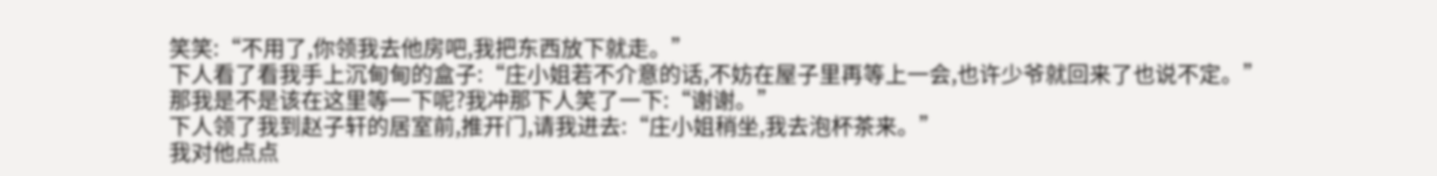笑笑:“不用了,你领我去他房吧,我把东西放下就走。”
下人看了看我手上沉甸甸的盒子:“庄小姐若不介意的话,不妨在屋子里再等上一会,也许少爷就回来了也说不定。”
那我是不是该在这里等一下呢?我冲那下人笑了一下:“谢谢。”
下人领了我到赵子轩的居室前,推开门,请我进去:“庄小姐稍坐,我去泡杯茶来。”
我对他点点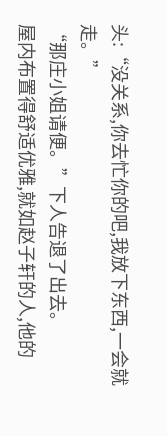头:“没关系,你去忙你的吧,我放下东西,一会就走。”
“那庄小姐请便。”下人告退了出去。
屋内布置得舒适优雅,就如赵子轩的人,他的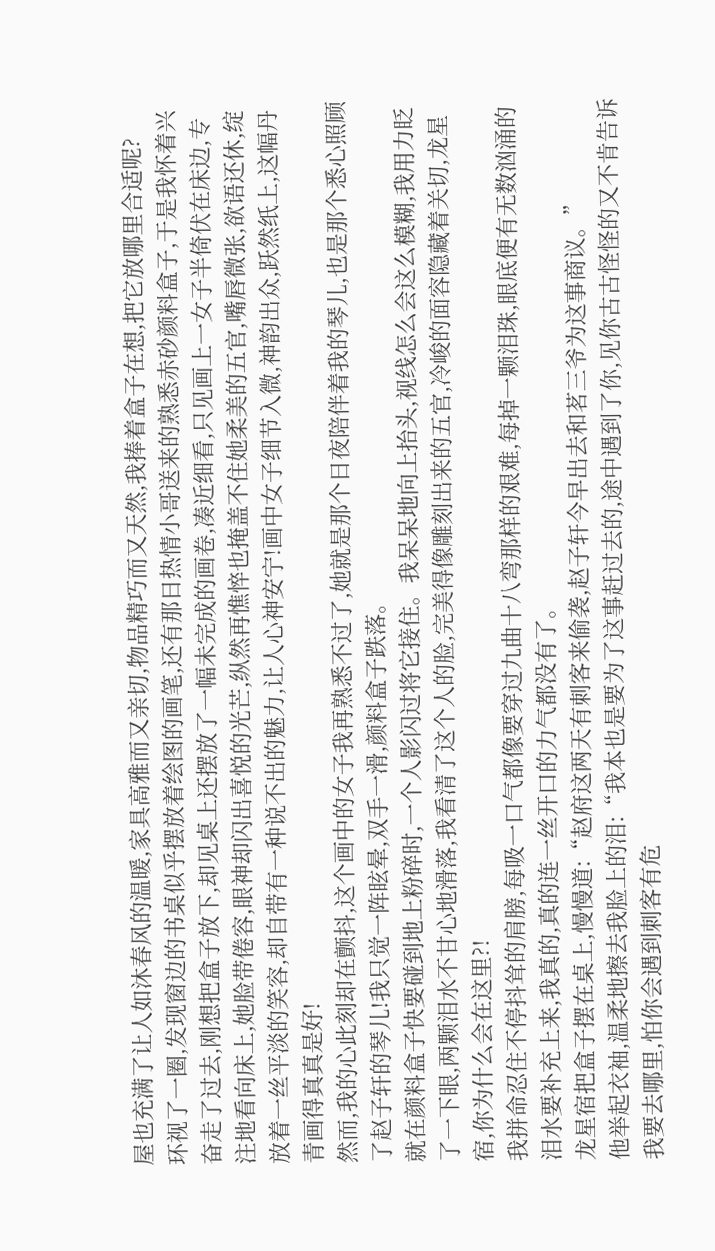屋也充满了让人如沐春风的温暖,家具高雅而又亲切,物品精巧而又天然,我捧着盒子在想,把它放哪里合适呢?
环视了一圈,发现窗边的书桌似乎摆放着绘图的画笔,还有那日热情小哥送来的熟悉赤砂颜料盒子,于是我怀着兴奋走了过去,刚想把盒子放下,却见桌上还摆放了一幅未完成的画卷,凑近细看,只见画上一女子半倚伏在床边,专注地看向床上,她脸带倦容,眼神却闪出喜悦的光芒,纵然再憔悴也掩盖不住她柔美的五官,嘴唇微张,欲语还休,绽放着一丝平淡的笑容,却自带有一种说不出的魅力,让人心神安宁!画中女子细节入微,神韵出众,跃然纸上,这幅丹青画得真真是好!
然而,我的心此刻却在颤抖,这个画中的女子我再熟悉不过了,她就是那个日夜陪伴着我的琴儿,也是那个悉心照顾了赵子轩的琴儿!我只觉一阵眩晕,双手一滑,颜料盒子跌落。
就在颜料盒子快要碰到地上粉碎时,一个人影闪过将它接住。我呆呆地向上抬头,视线怎么会这么模糊,我用力眨了一下眼,两颗泪水不甘心地滑落,我看清了这个人的脸,完美得像雕刻出来的五官,冷峻的面容隐藏着关切,龙星宿,你为什么会在这里?!
我拼命忍住不停抖耸的肩膀,每吸一口气都像要穿过九曲十八弯那样的艰难,每掉一颗泪珠,眼底便有无数汹涌的泪水要补充上来,我真的,真的连一丝开口的力气都没有了。
龙星宿把盒子摆在桌上,慢慢道:“赵府这两天有刺客来偷袭,赵子轩今早出去和茗三爷为这事商议。”
他举起衣袖,温柔地擦去我脸上的泪:“我本也是要为了这事赶过去的,途中遇到了你,见你古古怪怪的又不肯告诉我要去哪里,怕你会遇到刺客有危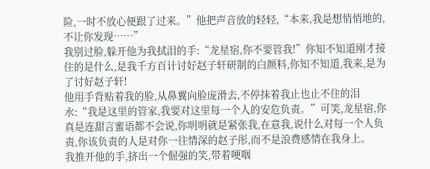险,一时不放心便跟了过来。”他把声音放的轻轻,“本来,我是想悄悄地的,不让你发现……”
我别过脸,躲开他为我拭泪的手:“龙星宿,你不要管我!”你知不知道刚才接住的是什么,是我千方百计讨好赵子轩研制的白颜料,你知不知道,我来,是为了讨好赵子轩!
他用手背贴着我的脸,从鼻翼向脸庞滑去,不停抹着我止也止不住的泪水:“我是这里的管家,我要对这里每一个人的安危负责。”可笑,龙星宿,你真是连甜言蜜语都不会说,你明明就是紧张我,在意我,说什么对每一个人负责,你该负责的人是对你一往情深的赵子彤,而不是浪费感情在我身上。
我推开他的手,挤出一个倔强的笑,带着哽咽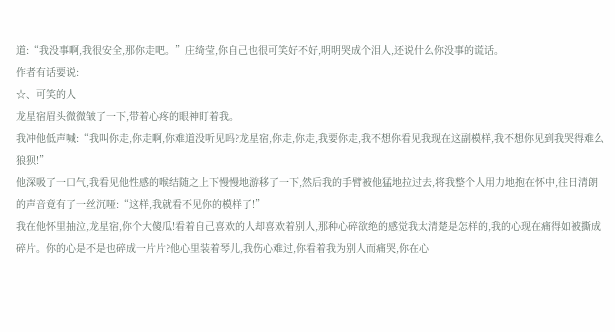道:“我没事啊,我很安全,那你走吧。”庄绮莹,你自己也很可笑好不好,明明哭成个泪人,还说什么你没事的谎话。
作者有话要说:
☆、可笑的人
龙星宿眉头微微皱了一下,带着心疼的眼神盯着我。
我冲他低声喊:“我叫你走,你走啊,你难道没听见吗?龙星宿,你走,你走,我要你走,我不想你看见我现在这副模样,我不想你见到我哭得难么狼狈!”
他深吸了一口气,我看见他性感的喉结随之上下慢慢地游移了一下,然后我的手臂被他猛地拉过去,将我整个人用力地抱在怀中,往日清朗的声音竟有了一丝沉哑:“这样,我就看不见你的模样了!”
我在他怀里抽泣,龙星宿,你个大傻瓜!看着自己喜欢的人却喜欢着别人,那种心碎欲绝的感觉我太清楚是怎样的,我的心现在痛得如被撕成碎片。你的心是不是也碎成一片片?他心里装着琴儿,我伤心难过,你看着我为别人而痛哭,你在心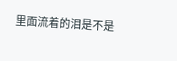里面流着的泪是不是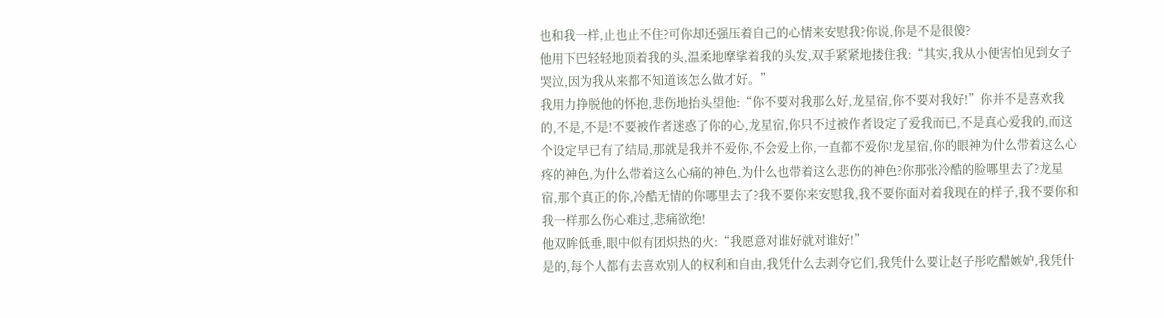也和我一样,止也止不住?可你却还强压着自己的心情来安慰我?你说,你是不是很傻?
他用下巴轻轻地顶着我的头,温柔地摩挲着我的头发,双手紧紧地搂住我:“其实,我从小便害怕见到女子哭泣,因为我从来都不知道该怎么做才好。”
我用力挣脱他的怀抱,悲伤地抬头望他:“你不要对我那么好,龙星宿,你不要对我好!”你并不是喜欢我的,不是,不是!不要被作者迷惑了你的心,龙星宿,你只不过被作者设定了爱我而已,不是真心爱我的,而这个设定早已有了结局,那就是我并不爱你,不会爱上你,一直都不爱你!龙星宿,你的眼神为什么带着这么心疼的神色,为什么带着这么心痛的神色,为什么也带着这么悲伤的神色?你那张冷酷的脸哪里去了?龙星宿,那个真正的你,冷酷无情的你哪里去了?我不要你来安慰我,我不要你面对着我现在的样子,我不要你和我一样那么伤心难过,悲痛欲绝!
他双眸低垂,眼中似有团炽热的火:“我愿意对谁好就对谁好!”
是的,每个人都有去喜欢别人的权利和自由,我凭什么去剥夺它们,我凭什么要让赵子彤吃醋嫉妒,我凭什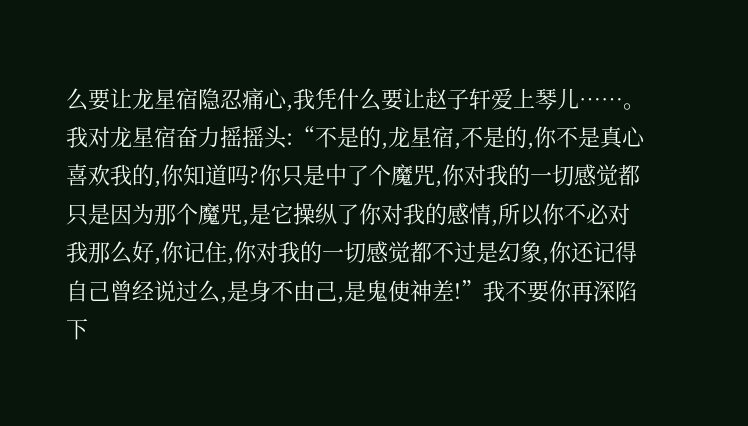么要让龙星宿隐忍痛心,我凭什么要让赵子轩爱上琴儿……。
我对龙星宿奋力摇摇头:“不是的,龙星宿,不是的,你不是真心喜欢我的,你知道吗?你只是中了个魔咒,你对我的一切感觉都只是因为那个魔咒,是它操纵了你对我的感情,所以你不必对我那么好,你记住,你对我的一切感觉都不过是幻象,你还记得自己曾经说过么,是身不由己,是鬼使神差!”我不要你再深陷下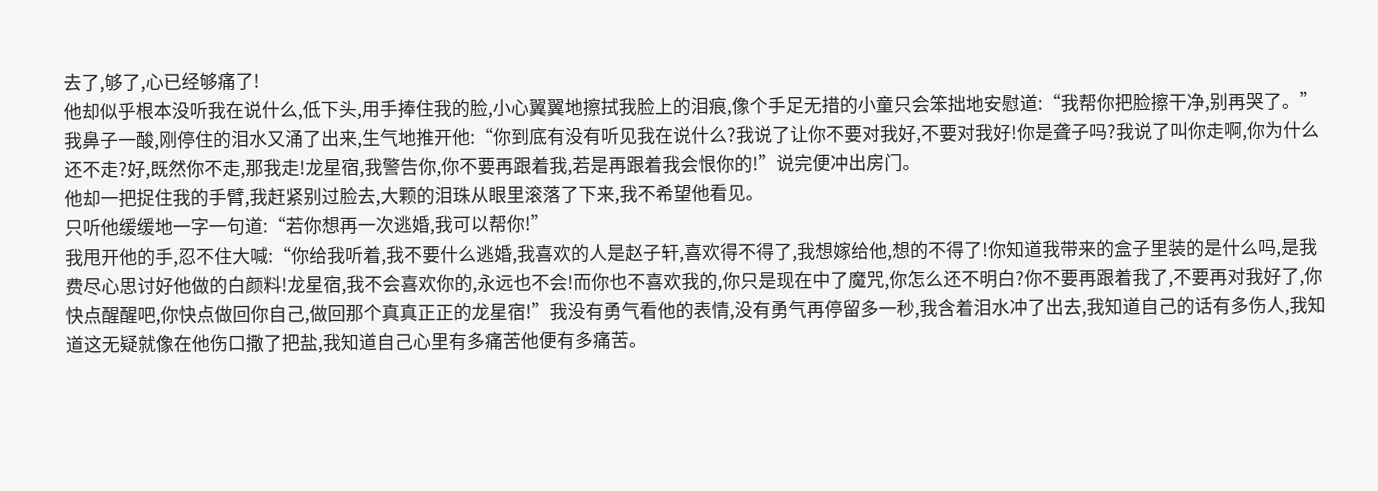去了,够了,心已经够痛了!
他却似乎根本没听我在说什么,低下头,用手捧住我的脸,小心翼翼地擦拭我脸上的泪痕,像个手足无措的小童只会笨拙地安慰道:“我帮你把脸擦干净,别再哭了。”
我鼻子一酸,刚停住的泪水又涌了出来,生气地推开他:“你到底有没有听见我在说什么?我说了让你不要对我好,不要对我好!你是聋子吗?我说了叫你走啊,你为什么还不走?好,既然你不走,那我走!龙星宿,我警告你,你不要再跟着我,若是再跟着我会恨你的!”说完便冲出房门。
他却一把捉住我的手臂,我赶紧别过脸去,大颗的泪珠从眼里滚落了下来,我不希望他看见。
只听他缓缓地一字一句道:“若你想再一次逃婚,我可以帮你!”
我甩开他的手,忍不住大喊:“你给我听着,我不要什么逃婚,我喜欢的人是赵子轩,喜欢得不得了,我想嫁给他,想的不得了!你知道我带来的盒子里装的是什么吗,是我费尽心思讨好他做的白颜料!龙星宿,我不会喜欢你的,永远也不会!而你也不喜欢我的,你只是现在中了魔咒,你怎么还不明白?你不要再跟着我了,不要再对我好了,你快点醒醒吧,你快点做回你自己,做回那个真真正正的龙星宿!”我没有勇气看他的表情,没有勇气再停留多一秒,我含着泪水冲了出去,我知道自己的话有多伤人,我知道这无疑就像在他伤口撒了把盐,我知道自己心里有多痛苦他便有多痛苦。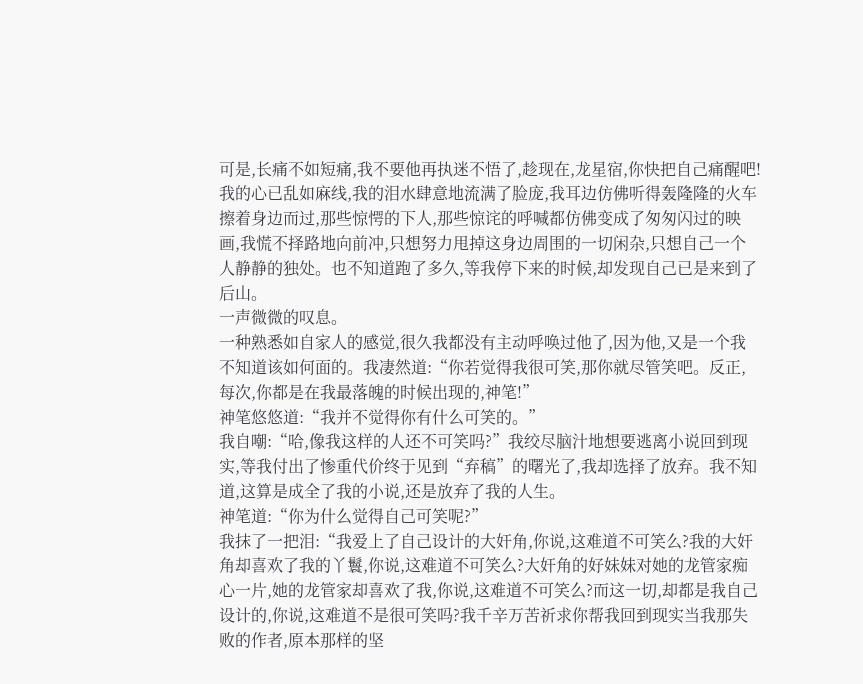可是,长痛不如短痛,我不要他再执迷不悟了,趁现在,龙星宿,你快把自己痛醒吧!
我的心已乱如麻线,我的泪水肆意地流满了脸庞,我耳边仿佛听得轰隆隆的火车擦着身边而过,那些惊愕的下人,那些惊诧的呼喊都仿佛变成了匆匆闪过的映画,我慌不择路地向前冲,只想努力甩掉这身边周围的一切闲杂,只想自己一个人静静的独处。也不知道跑了多久,等我停下来的时候,却发现自己已是来到了后山。
一声微微的叹息。
一种熟悉如自家人的感觉,很久我都没有主动呼唤过他了,因为他,又是一个我不知道该如何面的。我凄然道:“你若觉得我很可笑,那你就尽管笑吧。反正,每次,你都是在我最落魄的时候出现的,神笔!”
神笔悠悠道:“我并不觉得你有什么可笑的。”
我自嘲:“哈,像我这样的人还不可笑吗?”我绞尽脑汁地想要逃离小说回到现实,等我付出了惨重代价终于见到“弃稿”的曙光了,我却选择了放弃。我不知道,这算是成全了我的小说,还是放弃了我的人生。
神笔道:“你为什么觉得自己可笑呢?”
我抹了一把泪:“我爱上了自己设计的大奸角,你说,这难道不可笑么?我的大奸角却喜欢了我的丫鬟,你说,这难道不可笑么?大奸角的好妹妹对她的龙管家痴心一片,她的龙管家却喜欢了我,你说,这难道不可笑么?而这一切,却都是我自己设计的,你说,这难道不是很可笑吗?我千辛万苦祈求你帮我回到现实当我那失败的作者,原本那样的坚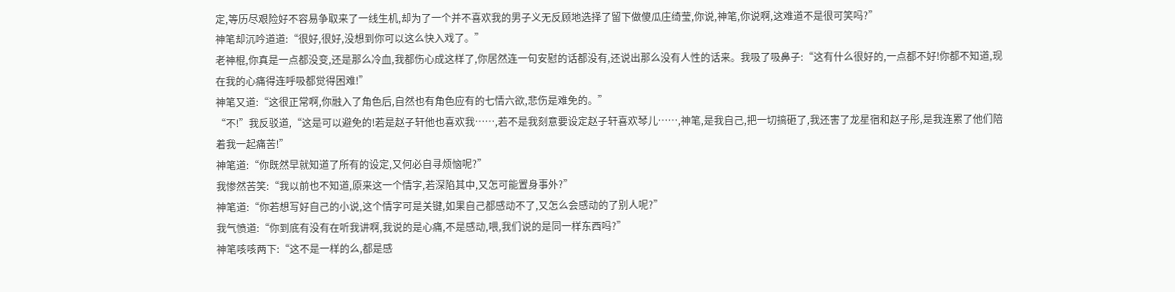定,等历尽艰险好不容易争取来了一线生机,却为了一个并不喜欢我的男子义无反顾地选择了留下做傻瓜庄绮莹,你说,神笔,你说啊,这难道不是很可笑吗?”
神笔却沉吟道道:“很好,很好,没想到你可以这么快入戏了。”
老神棍,你真是一点都没变,还是那么冷血,我都伤心成这样了,你居然连一句安慰的话都没有,还说出那么没有人性的话来。我吸了吸鼻子:“这有什么很好的,一点都不好!你都不知道,现在我的心痛得连呼吸都觉得困难!”
神笔又道:“这很正常啊,你融入了角色后,自然也有角色应有的七情六欲,悲伤是难免的。”
“不!”我反驳道,“这是可以避免的!若是赵子轩他也喜欢我……,若不是我刻意要设定赵子轩喜欢琴儿……,神笔,是我自己,把一切搞砸了,我还害了龙星宿和赵子彤,是我连累了他们陪着我一起痛苦!”
神笔道:“你既然早就知道了所有的设定,又何必自寻烦恼呢?”
我惨然苦笑:“我以前也不知道,原来这一个情字,若深陷其中,又怎可能置身事外?”
神笔道:“你若想写好自己的小说,这个情字可是关键,如果自己都感动不了,又怎么会感动的了别人呢?”
我气愤道:“你到底有没有在听我讲啊,我说的是心痛,不是感动,喂,我们说的是同一样东西吗?”
神笔咳咳两下:“这不是一样的么,都是感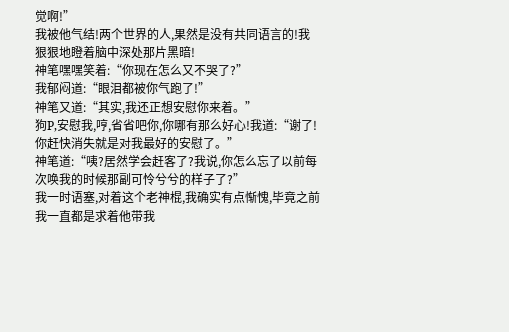觉啊!”
我被他气结!两个世界的人,果然是没有共同语言的!我狠狠地瞪着脑中深处那片黑暗!
神笔嘿嘿笑着:“你现在怎么又不哭了?”
我郁闷道:“眼泪都被你气跑了!”
神笔又道:“其实,我还正想安慰你来着。”
狗P,安慰我,哼,省省吧你,你哪有那么好心!我道:“谢了!你赶快消失就是对我最好的安慰了。”
神笔道:“咦?居然学会赶客了?我说,你怎么忘了以前每次唤我的时候那副可怜兮兮的样子了?”
我一时语塞,对着这个老神棍,我确实有点惭愧,毕竟之前我一直都是求着他带我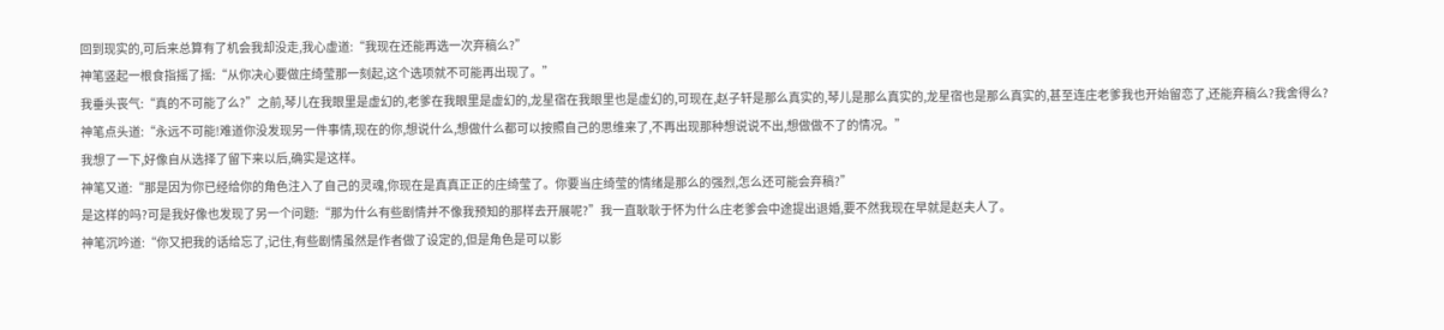回到现实的,可后来总算有了机会我却没走,我心虚道:“我现在还能再选一次弃稿么?”
神笔竖起一根食指摇了摇:“从你决心要做庄绮莹那一刻起,这个选项就不可能再出现了。”
我垂头丧气:“真的不可能了么?”之前,琴儿在我眼里是虚幻的,老爹在我眼里是虚幻的,龙星宿在我眼里也是虚幻的,可现在,赵子轩是那么真实的,琴儿是那么真实的,龙星宿也是那么真实的,甚至连庄老爹我也开始留恋了,还能弃稿么?我舍得么?
神笔点头道:“永远不可能!难道你没发现另一件事情,现在的你,想说什么,想做什么都可以按照自己的思维来了,不再出现那种想说说不出,想做做不了的情况。”
我想了一下,好像自从选择了留下来以后,确实是这样。
神笔又道:“那是因为你已经给你的角色注入了自己的灵魂,你现在是真真正正的庄绮莹了。你要当庄绮莹的情绪是那么的强烈,怎么还可能会弃稿?”
是这样的吗?可是我好像也发现了另一个问题:“那为什么有些剧情并不像我预知的那样去开展呢?”我一直耿耿于怀为什么庄老爹会中途提出退婚,要不然我现在早就是赵夫人了。
神笔沉吟道:“你又把我的话给忘了,记住,有些剧情虽然是作者做了设定的,但是角色是可以影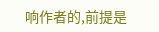响作者的,前提是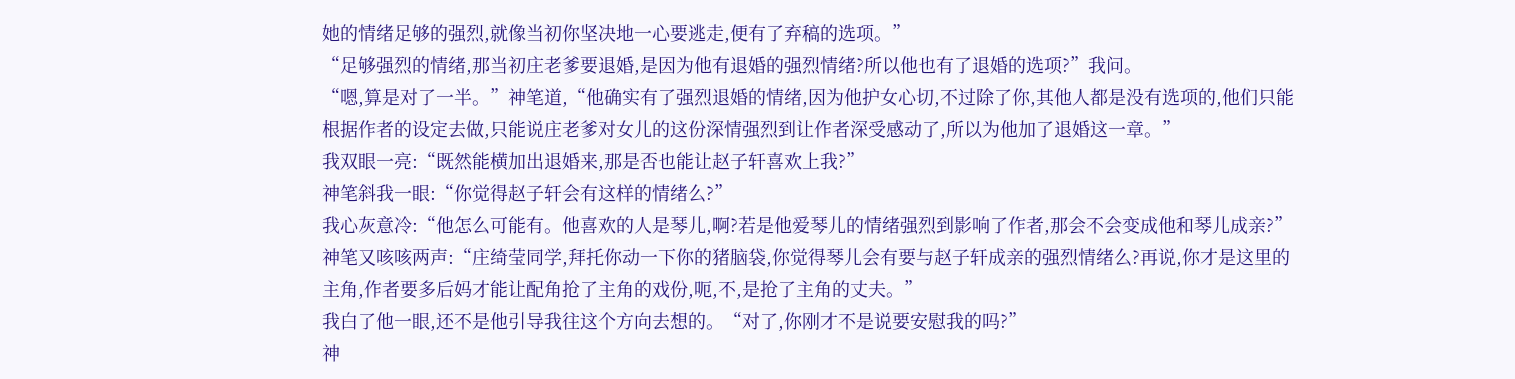她的情绪足够的强烈,就像当初你坚决地一心要逃走,便有了弃稿的选项。”
“足够强烈的情绪,那当初庄老爹要退婚,是因为他有退婚的强烈情绪?所以他也有了退婚的选项?”我问。
“嗯,算是对了一半。”神笔道,“他确实有了强烈退婚的情绪,因为他护女心切,不过除了你,其他人都是没有选项的,他们只能根据作者的设定去做,只能说庄老爹对女儿的这份深情强烈到让作者深受感动了,所以为他加了退婚这一章。”
我双眼一亮:“既然能横加出退婚来,那是否也能让赵子轩喜欢上我?”
神笔斜我一眼:“你觉得赵子轩会有这样的情绪么?”
我心灰意冷:“他怎么可能有。他喜欢的人是琴儿,啊?若是他爱琴儿的情绪强烈到影响了作者,那会不会变成他和琴儿成亲?”
神笔又咳咳两声:“庄绮莹同学,拜托你动一下你的猪脑袋,你觉得琴儿会有要与赵子轩成亲的强烈情绪么?再说,你才是这里的主角,作者要多后妈才能让配角抢了主角的戏份,呃,不,是抢了主角的丈夫。”
我白了他一眼,还不是他引导我往这个方向去想的。“对了,你刚才不是说要安慰我的吗?”
神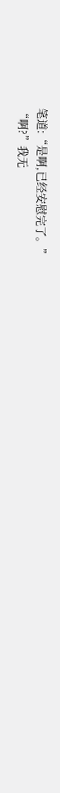笔道:“是啊,已经安慰完了。”
“啊?”我无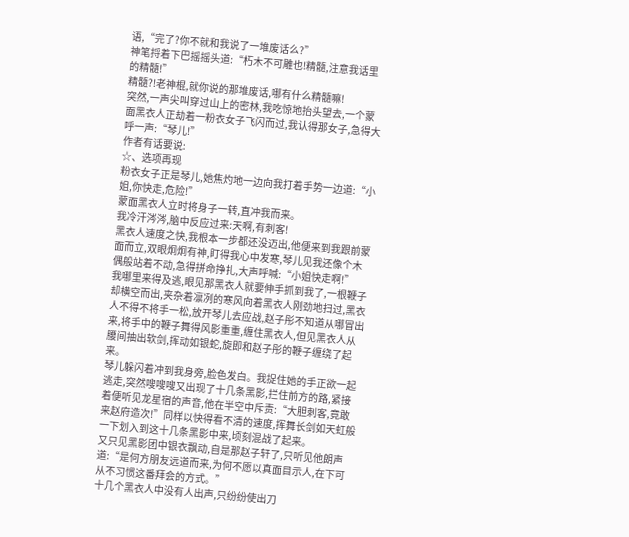语,“完了?你不就和我说了一堆废话么?”
神笔捋着下巴摇摇头道:“朽木不可雕也!精髓,注意我话里的精髓!”
精髓?!老神棍,就你说的那堆废话,哪有什么精髓嘛!
突然,一声尖叫穿过山上的密林,我吃惊地抬头望去,一个蒙面黑衣人正劫着一粉衣女子飞闪而过,我认得那女子,急得大呼一声:“琴儿!”
作者有话要说:
☆、选项再现
粉衣女子正是琴儿,她焦灼地一边向我打着手势一边道:“小姐,你快走,危险!”
蒙面黑衣人立时将身子一转,直冲我而来。
我冷汗涔涔,脑中反应过来:天啊,有刺客!
黑衣人速度之快,我根本一步都还没迈出,他便来到我跟前蒙面而立,双眼炯炯有神,盯得我心中发寒,琴儿见我还像个木偶般站着不动,急得拼命挣扎,大声呼喊:“小姐快走啊!”
我哪里来得及逃,眼见那黑衣人就要伸手抓到我了,一根鞭子却横空而出,夹杂着凛冽的寒风向着黑衣人刚劲地扫过,黑衣人不得不将手一松,放开琴儿去应战,赵子彤不知道从哪冒出来,将手中的鞭子舞得风影重重,缠住黑衣人,但见黑衣人从腰间抽出软剑,挥动如银蛇,旋即和赵子彤的鞭子缠绕了起来。
琴儿躲闪着冲到我身旁,脸色发白。我捉住她的手正欲一起逃走,突然嗖嗖嗖又出现了十几条黑影,拦住前方的路,紧接着便听见龙星宿的声音,他在半空中斥责:“大胆刺客,竟敢来赵府造次!”同样以快得看不清的速度,挥舞长剑如天虹般一下划入到这十几条黑影中来,顷刻混战了起来。
又只见黑影团中银衣飘动,自是那赵子轩了,只听见他朗声道:“是何方朋友远道而来,为何不愿以真面目示人,在下可从不习惯这番拜会的方式。”
十几个黑衣人中没有人出声,只纷纷使出刀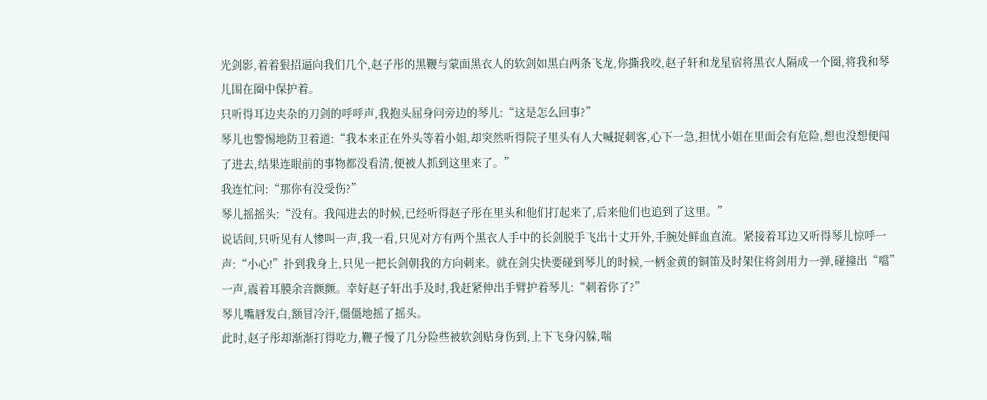光剑影,着着狠招逼向我们几个,赵子彤的黑鞭与蒙面黑衣人的软剑如黑白两条飞龙,你撕我咬,赵子轩和龙星宿将黑衣人隔成一个圈,将我和琴儿围在圈中保护着。
只听得耳边夹杂的刀剑的呼呼声,我抱头屈身问旁边的琴儿:“这是怎么回事?”
琴儿也警惕地防卫着道:“我本来正在外头等着小姐,却突然听得院子里头有人大喊捉刺客,心下一急,担忧小姐在里面会有危险,想也没想便闯了进去,结果连眼前的事物都没看清,便被人抓到这里来了。”
我连忙问:“那你有没受伤?”
琴儿摇摇头:“没有。我闯进去的时候,已经听得赵子彤在里头和他们打起来了,后来他们也追到了这里。”
说话间,只听见有人惨叫一声,我一看,只见对方有两个黑衣人手中的长剑脱手飞出十丈开外,手腕处鲜血直流。紧接着耳边又听得琴儿惊呼一声:“小心!”扑到我身上,只见一把长剑朝我的方向刺来。就在剑尖快要碰到琴儿的时候,一柄金黄的铜笛及时架住将剑用力一弹,碰撞出“噹”一声,震着耳膜余音颤颤。幸好赵子轩出手及时,我赶紧伸出手臂护着琴儿:“刺着你了?”
琴儿嘴唇发白,额冒冷汗,僵僵地摇了摇头。
此时,赵子彤却渐渐打得吃力,鞭子慢了几分险些被软剑贴身伤到,上下飞身闪躲,喘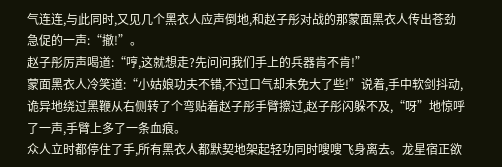气连连,与此同时,又见几个黑衣人应声倒地,和赵子彤对战的那蒙面黑衣人传出苍劲急促的一声:“撤!”。
赵子彤厉声喝道:“哼,这就想走?先问问我们手上的兵器肯不肯!”
蒙面黑衣人冷笑道:“小姑娘功夫不错,不过口气却未免大了些!”说着,手中软剑抖动,诡异地绕过黑鞭从右侧转了个弯贴着赵子彤手臂擦过,赵子彤闪躲不及,“呀”地惊呼了一声,手臂上多了一条血痕。
众人立时都停住了手,所有黑衣人都默契地架起轻功同时嗖嗖飞身离去。龙星宿正欲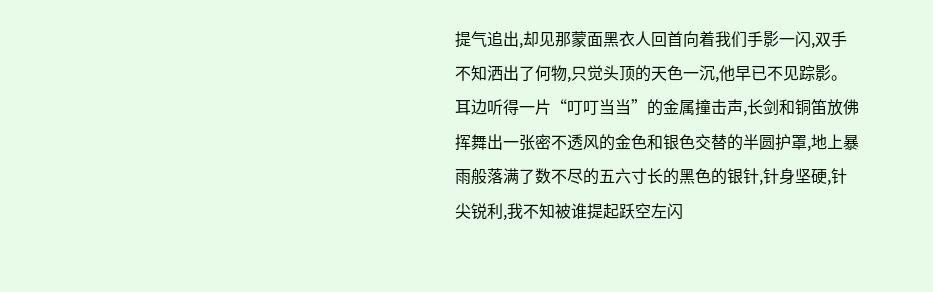提气追出,却见那蒙面黑衣人回首向着我们手影一闪,双手不知洒出了何物,只觉头顶的天色一沉,他早已不见踪影。
耳边听得一片“叮叮当当”的金属撞击声,长剑和铜笛放佛挥舞出一张密不透风的金色和银色交替的半圆护罩,地上暴雨般落满了数不尽的五六寸长的黑色的银针,针身坚硬,针尖锐利,我不知被谁提起跃空左闪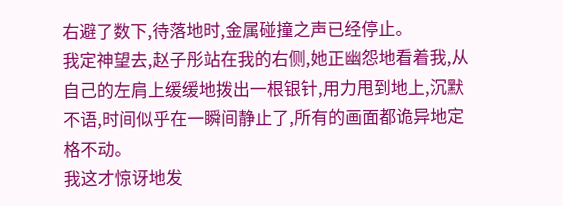右避了数下,待落地时,金属碰撞之声已经停止。
我定神望去,赵子彤站在我的右侧,她正幽怨地看着我,从自己的左肩上缓缓地拨出一根银针,用力甩到地上,沉默不语,时间似乎在一瞬间静止了,所有的画面都诡异地定格不动。
我这才惊讶地发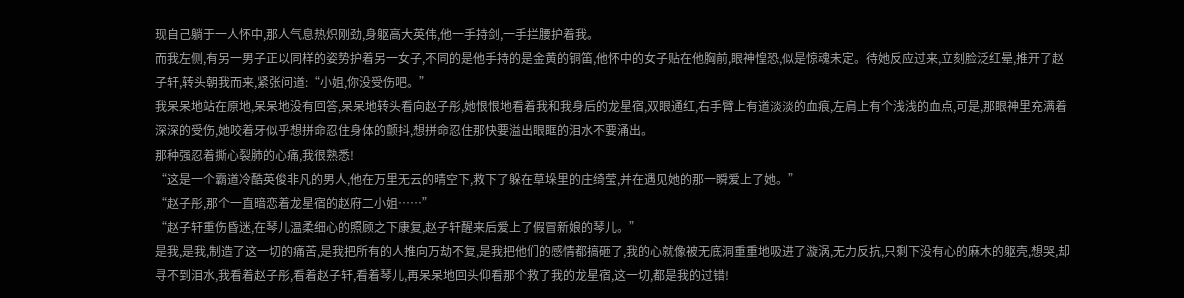现自己躺于一人怀中,那人气息热炽刚劲,身躯高大英伟,他一手持剑,一手拦腰护着我。
而我左侧,有另一男子正以同样的姿势护着另一女子,不同的是他手持的是金黄的铜笛,他怀中的女子贴在他胸前,眼神惶恐,似是惊魂未定。待她反应过来,立刻脸泛红晕,推开了赵子轩,转头朝我而来,紧张问道:“小姐,你没受伤吧。”
我呆呆地站在原地,呆呆地没有回答,呆呆地转头看向赵子彤,她恨恨地看着我和我身后的龙星宿,双眼通红,右手臂上有道淡淡的血痕,左肩上有个浅浅的血点,可是,那眼神里充满着深深的受伤,她咬着牙似乎想拼命忍住身体的颤抖,想拼命忍住那快要溢出眼眶的泪水不要涌出。
那种强忍着撕心裂肺的心痛,我很熟悉!
“这是一个霸道冷酷英俊非凡的男人,他在万里无云的晴空下,救下了躲在草垛里的庄绮莹,并在遇见她的那一瞬爱上了她。”
“赵子彤,那个一直暗恋着龙星宿的赵府二小姐……”
“赵子轩重伤昏迷,在琴儿温柔细心的照顾之下康复,赵子轩醒来后爱上了假冒新娘的琴儿。”
是我,是我,制造了这一切的痛苦,是我把所有的人推向万劫不复,是我把他们的感情都搞砸了,我的心就像被无底洞重重地吸进了漩涡,无力反抗,只剩下没有心的麻木的躯壳,想哭,却寻不到泪水,我看着赵子彤,看着赵子轩,看着琴儿,再呆呆地回头仰看那个救了我的龙星宿,这一切,都是我的过错!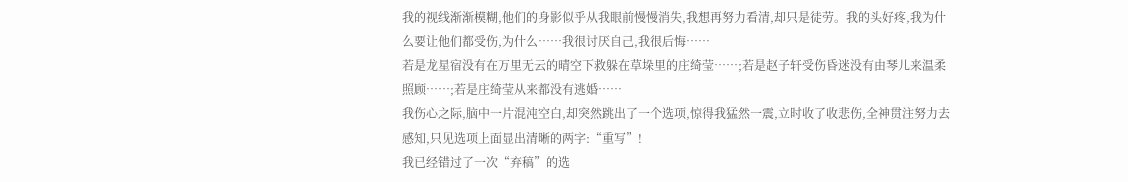我的视线渐渐模糊,他们的身影似乎从我眼前慢慢消失,我想再努力看清,却只是徒劳。我的头好疼,我为什么要让他们都受伤,为什么……我很讨厌自己,我很后悔……
若是龙星宿没有在万里无云的晴空下救躲在草垛里的庄绮莹……;若是赵子轩受伤昏迷没有由琴儿来温柔照顾……;若是庄绮莹从来都没有逃婚……
我伤心之际,脑中一片混沌空白,却突然跳出了一个选项,惊得我猛然一震,立时收了收悲伤,全神贯注努力去感知,只见选项上面显出清晰的两字:“重写”!
我已经错过了一次“弃稿”的选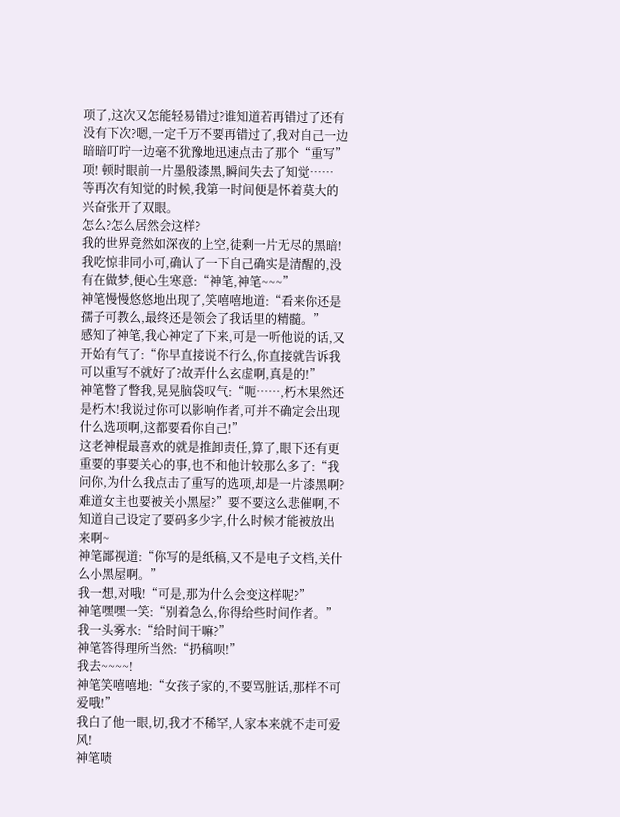项了,这次又怎能轻易错过?谁知道若再错过了还有没有下次?嗯,一定千万不要再错过了,我对自己一边暗暗叮咛一边毫不犹豫地迅速点击了那个“重写”项! 顿时眼前一片墨般漆黑,瞬间失去了知觉……
等再次有知觉的时候,我第一时间便是怀着莫大的兴奋张开了双眼。
怎么?怎么居然会这样?
我的世界竟然如深夜的上空,徒剩一片无尽的黑暗!我吃惊非同小可,确认了一下自己确实是清醒的,没有在做梦,便心生寒意:“神笔,神笔~~~”
神笔慢慢悠悠地出现了,笑嘻嘻地道:“看来你还是孺子可教么,最终还是领会了我话里的精髓。”
感知了神笔,我心神定了下来,可是一听他说的话,又开始有气了:“你早直接说不行么,你直接就告诉我可以重写不就好了?故弄什么玄虚啊,真是的!”
神笔瞥了瞥我,晃晃脑袋叹气:“呃……,朽木果然还是朽木!我说过你可以影响作者,可并不确定会出现什么选项啊,这都要看你自己!”
这老神棍最喜欢的就是推卸责任,算了,眼下还有更重要的事要关心的事,也不和他计较那么多了:“我问你,为什么我点击了重写的选项,却是一片漆黑啊?难道女主也要被关小黑屋?”要不要这么悲催啊,不知道自己设定了要码多少字,什么时候才能被放出来啊~
神笔鄙视道:“你写的是纸稿,又不是电子文档,关什么小黑屋啊。”
我一想,对哦!“可是,那为什么会变这样呢?”
神笔嘿嘿一笑:“别着急么,你得给些时间作者。”
我一头雾水:“给时间干嘛?”
神笔答得理所当然:“扔稿呗!”
我去~~~~!
神笔笑嘻嘻地:“女孩子家的,不要骂脏话,那样不可爱哦!”
我白了他一眼,切,我才不稀罕,人家本来就不走可爱风!
神笔啧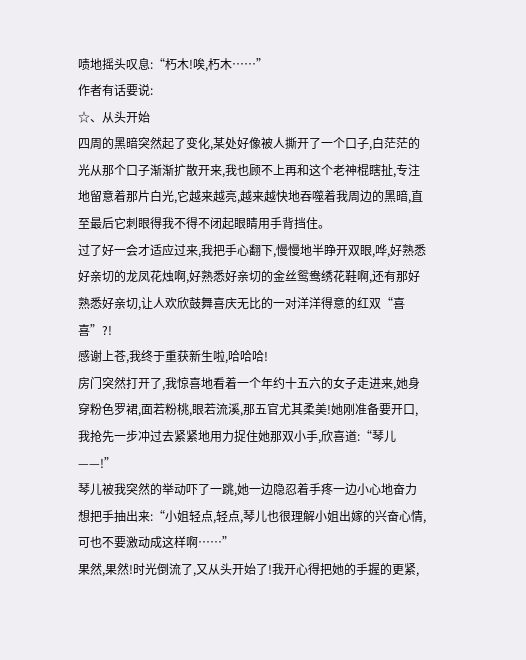啧地摇头叹息:“朽木!唉,朽木……”
作者有话要说:
☆、从头开始
四周的黑暗突然起了变化,某处好像被人撕开了一个口子,白茫茫的光从那个口子渐渐扩散开来,我也顾不上再和这个老神棍瞎扯,专注地留意着那片白光,它越来越亮,越来越快地吞噬着我周边的黑暗,直至最后它刺眼得我不得不闭起眼睛用手背挡住。
过了好一会才适应过来,我把手心翻下,慢慢地半睁开双眼,哗,好熟悉好亲切的龙凤花烛啊,好熟悉好亲切的金丝鸳鸯绣花鞋啊,还有那好熟悉好亲切,让人欢欣鼓舞喜庆无比的一对洋洋得意的红双“喜喜”?!
感谢上苍,我终于重获新生啦,哈哈哈!
房门突然打开了,我惊喜地看着一个年约十五六的女子走进来,她身穿粉色罗裙,面若粉桃,眼若流溪,那五官尤其柔美!她刚准备要开口,我抢先一步冲过去紧紧地用力捉住她那双小手,欣喜道:“琴儿——!”
琴儿被我突然的举动吓了一跳,她一边隐忍着手疼一边小心地奋力想把手抽出来:“小姐轻点,轻点,琴儿也很理解小姐出嫁的兴奋心情,可也不要激动成这样啊……”
果然,果然!时光倒流了,又从头开始了!我开心得把她的手握的更紧,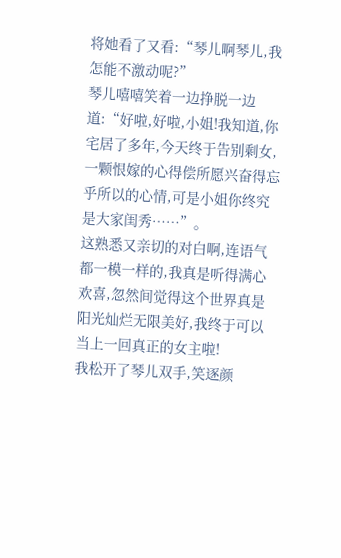将她看了又看:“琴儿啊琴儿,我怎能不激动呢?”
琴儿嘻嘻笑着一边挣脱一边道:“好啦,好啦,小姐!我知道,你宅居了多年,今天终于告别剩女,一颗恨嫁的心得偿所愿兴奋得忘乎所以的心情,可是小姐你终究是大家闺秀……”。
这熟悉又亲切的对白啊,连语气都一模一样的,我真是听得满心欢喜,忽然间觉得这个世界真是阳光灿烂无限美好,我终于可以当上一回真正的女主啦!
我松开了琴儿双手,笑逐颜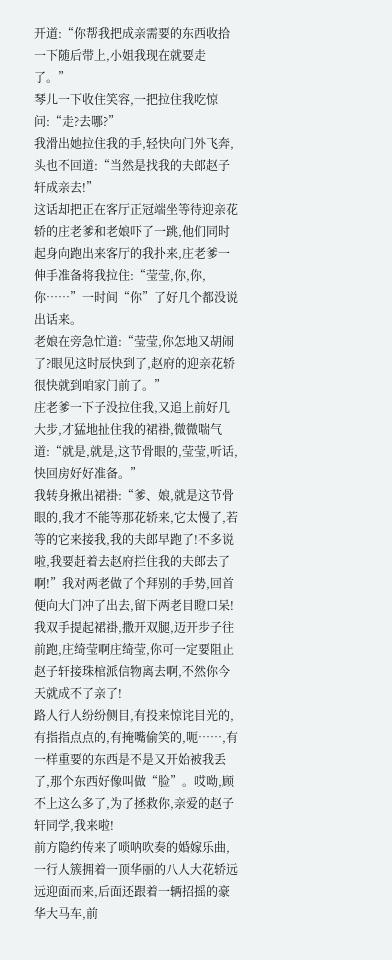开道:“你帮我把成亲需要的东西收拾一下随后带上,小姐我现在就要走了。”
琴儿一下收住笑容,一把拉住我吃惊问:“走?去哪?”
我滑出她拉住我的手,轻快向门外飞奔,头也不回道:“当然是找我的夫郎赵子轩成亲去!”
这话却把正在客厅正冠端坐等待迎亲花轿的庄老爹和老娘吓了一跳,他们同时起身向跑出来客厅的我扑来,庄老爹一伸手准备将我拉住:“莹莹,你,你,你……”一时间“你”了好几个都没说出话来。
老娘在旁急忙道:“莹莹,你怎地又胡闹了?眼见这时辰快到了,赵府的迎亲花轿很快就到咱家门前了。”
庄老爹一下子没拉住我,又追上前好几大步,才猛地扯住我的裙褂,微微喘气道:“就是,就是,这节骨眼的,莹莹,听话,快回房好好准备。”
我转身揪出裙褂:“爹、娘,就是这节骨眼的,我才不能等那花轿来,它太慢了,若等的它来接我,我的夫郎早跑了!不多说啦,我要赶着去赵府拦住我的夫郎去了啊!”我对两老做了个拜别的手势,回首便向大门冲了出去,留下两老目瞪口呆!
我双手提起裙褂,撒开双腿,迈开步子往前跑,庄绮莹啊庄绮莹,你可一定要阻止赵子轩接珠棺派信物离去啊,不然你今天就成不了亲了!
路人行人纷纷侧目,有投来惊诧目光的,有指指点点的,有掩嘴偷笑的,呃……,有一样重要的东西是不是又开始被我丢了,那个东西好像叫做“脸”。哎呦,顾不上这么多了,为了拯救你,亲爱的赵子轩同学,我来啦!
前方隐约传来了唢呐吹奏的婚嫁乐曲,一行人簇拥着一顶华丽的八人大花轿远远迎面而来,后面还跟着一辆招摇的豪华大马车,前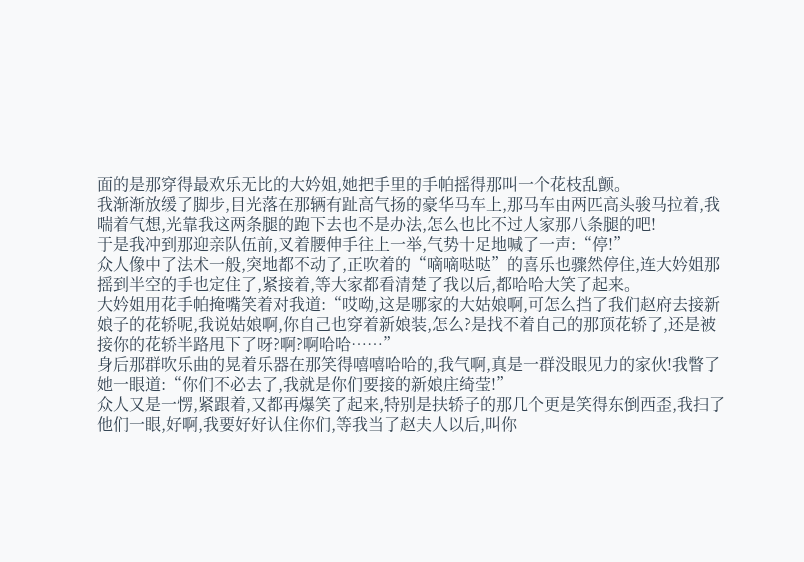面的是那穿得最欢乐无比的大妗姐,她把手里的手帕摇得那叫一个花枝乱颤。
我渐渐放缓了脚步,目光落在那辆有趾高气扬的豪华马车上,那马车由两匹高头骏马拉着,我喘着气想,光靠我这两条腿的跑下去也不是办法,怎么也比不过人家那八条腿的吧!
于是我冲到那迎亲队伍前,叉着腰伸手往上一举,气势十足地喊了一声:“停!”
众人像中了法术一般,突地都不动了,正吹着的“嘀嘀哒哒”的喜乐也骤然停住,连大妗姐那摇到半空的手也定住了,紧接着,等大家都看清楚了我以后,都哈哈大笑了起来。
大妗姐用花手帕掩嘴笑着对我道:“哎呦,这是哪家的大姑娘啊,可怎么挡了我们赵府去接新娘子的花轿呢,我说姑娘啊,你自己也穿着新娘装,怎么?是找不着自己的那顶花轿了,还是被接你的花轿半路甩下了呀?啊?啊哈哈……”
身后那群吹乐曲的晃着乐器在那笑得嘻嘻哈哈的,我气啊,真是一群没眼见力的家伙!我瞥了她一眼道:“你们不必去了,我就是你们要接的新娘庄绮莹!”
众人又是一愣,紧跟着,又都再爆笑了起来,特别是扶轿子的那几个更是笑得东倒西歪,我扫了他们一眼,好啊,我要好好认住你们,等我当了赵夫人以后,叫你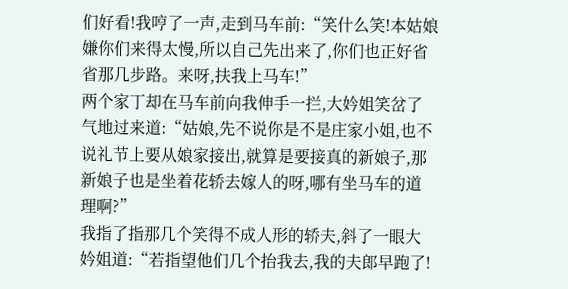们好看!我哼了一声,走到马车前:“笑什么笑!本姑娘嫌你们来得太慢,所以自己先出来了,你们也正好省省那几步路。来呀,扶我上马车!”
两个家丁却在马车前向我伸手一拦,大妗姐笑岔了气地过来道:“姑娘,先不说你是不是庄家小姐,也不说礼节上要从娘家接出,就算是要接真的新娘子,那新娘子也是坐着花轿去嫁人的呀,哪有坐马车的道理啊?”
我指了指那几个笑得不成人形的轿夫,斜了一眼大妗姐道:“若指望他们几个抬我去,我的夫郎早跑了!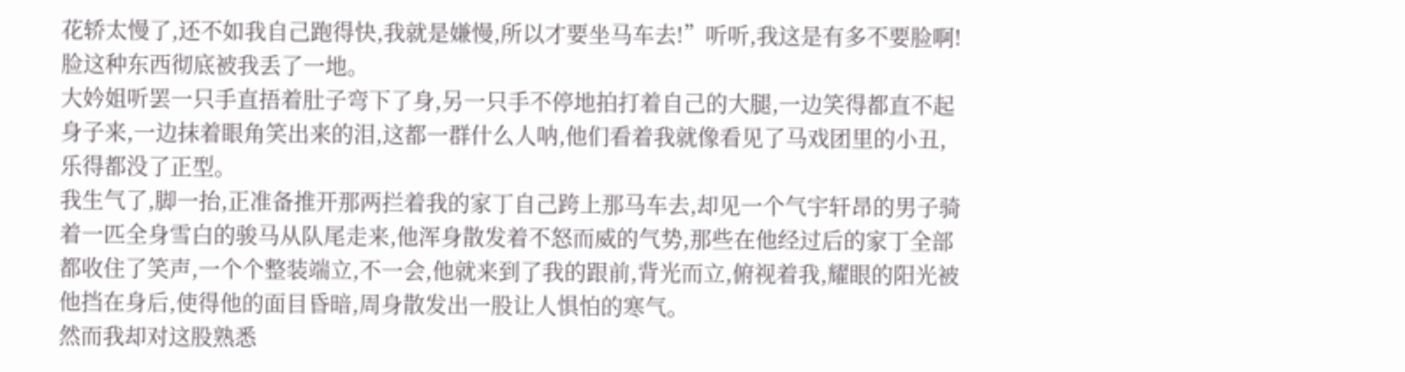花轿太慢了,还不如我自己跑得快,我就是嫌慢,所以才要坐马车去!”听听,我这是有多不要脸啊!脸这种东西彻底被我丢了一地。
大妗姐听罢一只手直捂着肚子弯下了身,另一只手不停地拍打着自己的大腿,一边笑得都直不起身子来,一边抹着眼角笑出来的泪,这都一群什么人呐,他们看着我就像看见了马戏团里的小丑,乐得都没了正型。
我生气了,脚一抬,正准备推开那两拦着我的家丁自己跨上那马车去,却见一个气宇轩昂的男子骑着一匹全身雪白的骏马从队尾走来,他浑身散发着不怒而威的气势,那些在他经过后的家丁全部都收住了笑声,一个个整装端立,不一会,他就来到了我的跟前,背光而立,俯视着我,耀眼的阳光被他挡在身后,使得他的面目昏暗,周身散发出一股让人惧怕的寒气。
然而我却对这股熟悉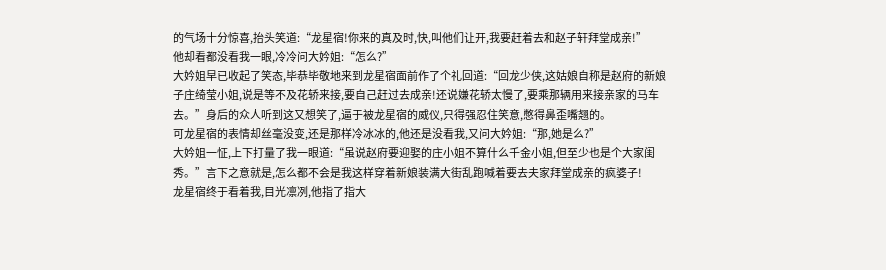的气场十分惊喜,抬头笑道:“龙星宿!你来的真及时,快,叫他们让开,我要赶着去和赵子轩拜堂成亲!”
他却看都没看我一眼,冷冷问大妗姐:“怎么?”
大妗姐早已收起了笑态,毕恭毕敬地来到龙星宿面前作了个礼回道:“回龙少侠,这姑娘自称是赵府的新娘子庄绮莹小姐,说是等不及花轿来接,要自己赶过去成亲!还说嫌花轿太慢了,要乘那辆用来接亲家的马车去。”身后的众人听到这又想笑了,逼于被龙星宿的威仪,只得强忍住笑意,憋得鼻歪嘴翘的。
可龙星宿的表情却丝毫没变,还是那样冷冰冰的,他还是没看我,又问大妗姐:“那,她是么?”
大妗姐一怔,上下打量了我一眼道:“虽说赵府要迎娶的庄小姐不算什么千金小姐,但至少也是个大家闺秀。”言下之意就是,怎么都不会是我这样穿着新娘装满大街乱跑喊着要去夫家拜堂成亲的疯婆子!
龙星宿终于看着我,目光凛冽,他指了指大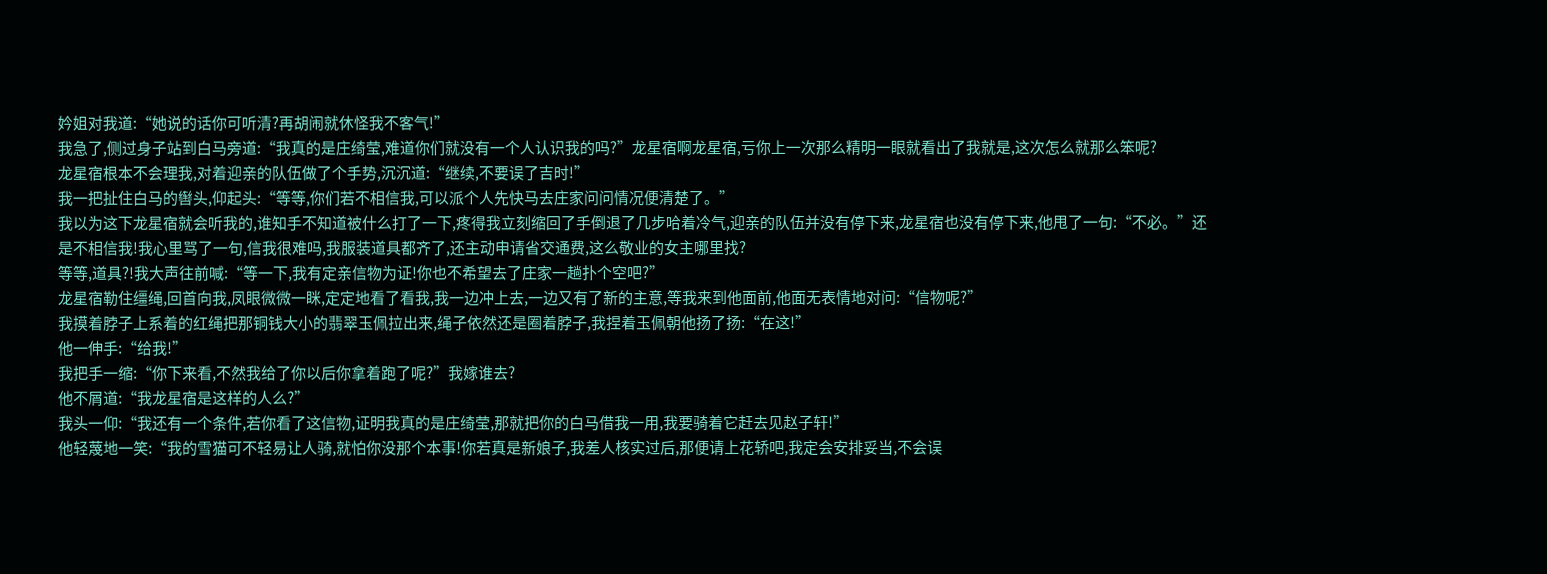妗姐对我道:“她说的话你可听清?再胡闹就休怪我不客气!”
我急了,侧过身子站到白马旁道:“我真的是庄绮莹,难道你们就没有一个人认识我的吗?”龙星宿啊龙星宿,亏你上一次那么精明一眼就看出了我就是,这次怎么就那么笨呢?
龙星宿根本不会理我,对着迎亲的队伍做了个手势,沉沉道:“继续,不要误了吉时!”
我一把扯住白马的辔头,仰起头:“等等,你们若不相信我,可以派个人先快马去庄家问问情况便清楚了。”
我以为这下龙星宿就会听我的,谁知手不知道被什么打了一下,疼得我立刻缩回了手倒退了几步哈着冷气,迎亲的队伍并没有停下来,龙星宿也没有停下来,他甩了一句:“不必。”还是不相信我!我心里骂了一句,信我很难吗,我服装道具都齐了,还主动申请省交通费,这么敬业的女主哪里找?
等等,道具?!我大声往前喊:“等一下,我有定亲信物为证!你也不希望去了庄家一趟扑个空吧?”
龙星宿勒住缰绳,回首向我,凤眼微微一眯,定定地看了看我,我一边冲上去,一边又有了新的主意,等我来到他面前,他面无表情地对问:“信物呢?”
我摸着脖子上系着的红绳把那铜钱大小的翡翠玉佩拉出来,绳子依然还是圈着脖子,我捏着玉佩朝他扬了扬:“在这!”
他一伸手:“给我!”
我把手一缩:“你下来看,不然我给了你以后你拿着跑了呢?”我嫁谁去?
他不屑道:“我龙星宿是这样的人么?”
我头一仰:“我还有一个条件,若你看了这信物,证明我真的是庄绮莹,那就把你的白马借我一用,我要骑着它赶去见赵子轩!”
他轻蔑地一笑:“我的雪猫可不轻易让人骑,就怕你没那个本事!你若真是新娘子,我差人核实过后,那便请上花轿吧,我定会安排妥当,不会误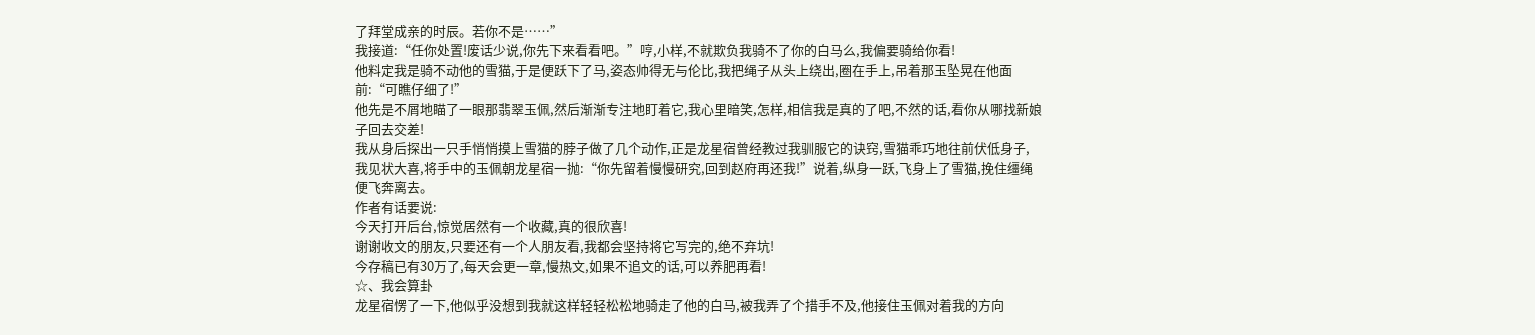了拜堂成亲的时辰。若你不是……”
我接道:“任你处置!废话少说,你先下来看看吧。”哼,小样,不就欺负我骑不了你的白马么,我偏要骑给你看!
他料定我是骑不动他的雪猫,于是便跃下了马,姿态帅得无与伦比,我把绳子从头上绕出,圈在手上,吊着那玉坠晃在他面前:“可瞧仔细了!”
他先是不屑地瞄了一眼那翡翠玉佩,然后渐渐专注地盯着它,我心里暗笑,怎样,相信我是真的了吧,不然的话,看你从哪找新娘子回去交差!
我从身后探出一只手悄悄摸上雪猫的脖子做了几个动作,正是龙星宿曾经教过我驯服它的诀窍,雪猫乖巧地往前伏低身子,我见状大喜,将手中的玉佩朝龙星宿一抛:“你先留着慢慢研究,回到赵府再还我!”说着,纵身一跃,飞身上了雪猫,挽住缰绳便飞奔离去。
作者有话要说:
今天打开后台,惊觉居然有一个收藏,真的很欣喜!
谢谢收文的朋友,只要还有一个人朋友看,我都会坚持将它写完的,绝不弃坑!
今存稿已有30万了,每天会更一章,慢热文,如果不追文的话,可以养肥再看!
☆、我会算卦
龙星宿愣了一下,他似乎没想到我就这样轻轻松松地骑走了他的白马,被我弄了个措手不及,他接住玉佩对着我的方向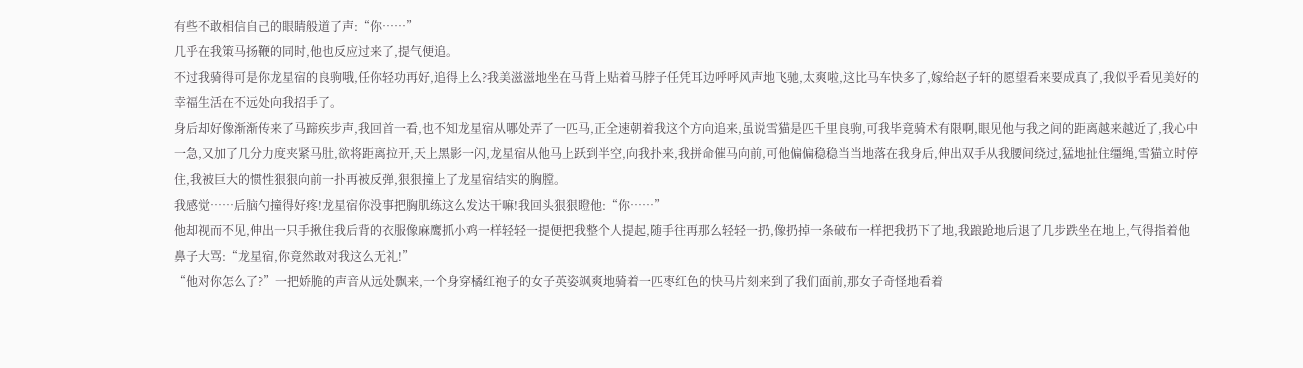有些不敢相信自己的眼睛般道了声:“你……”
几乎在我策马扬鞭的同时,他也反应过来了,提气便追。
不过我骑得可是你龙星宿的良驹哦,任你轻功再好,追得上么?我美滋滋地坐在马背上贴着马脖子任凭耳边呼呼风声地飞驰,太爽啦,这比马车快多了,嫁给赵子轩的愿望看来要成真了,我似乎看见美好的幸福生活在不远处向我招手了。
身后却好像渐渐传来了马蹄疾步声,我回首一看,也不知龙星宿从哪处弄了一匹马,正全速朝着我这个方向追来,虽说雪猫是匹千里良驹,可我毕竟骑术有限啊,眼见他与我之间的距离越来越近了,我心中一急,又加了几分力度夹紧马肚,欲将距离拉开,天上黑影一闪,龙星宿从他马上跃到半空,向我扑来,我拼命催马向前,可他偏偏稳稳当当地落在我身后,伸出双手从我腰间绕过,猛地扯住缰绳,雪猫立时停住,我被巨大的惯性狠狠向前一扑再被反弹,狠狠撞上了龙星宿结实的胸膛。
我感觉……后脑勺撞得好疼!龙星宿你没事把胸肌练这么发达干嘛!我回头狠狠瞪他:“你……”
他却视而不见,伸出一只手揪住我后背的衣服像麻鹰抓小鸡一样轻轻一提便把我整个人提起,随手往再那么轻轻一扔,像扔掉一条破布一样把我扔下了地,我踉跄地后退了几步跌坐在地上,气得指着他鼻子大骂:“龙星宿,你竟然敢对我这么无礼!”
“他对你怎么了?”一把娇脆的声音从远处飘来,一个身穿橘红袍子的女子英姿飒爽地骑着一匹枣红色的快马片刻来到了我们面前,那女子奇怪地看着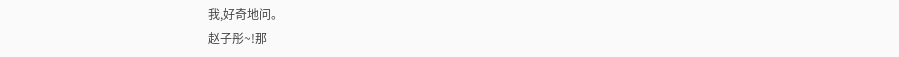我,好奇地问。
赵子彤~!那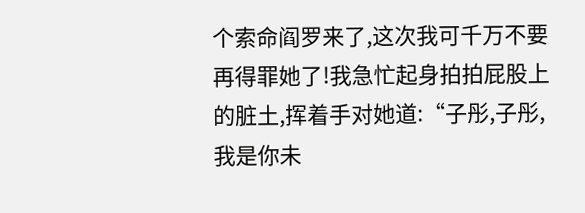个索命阎罗来了,这次我可千万不要再得罪她了!我急忙起身拍拍屁股上的脏土,挥着手对她道:“子彤,子彤,我是你未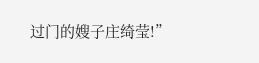过门的嫂子庄绮莹!”